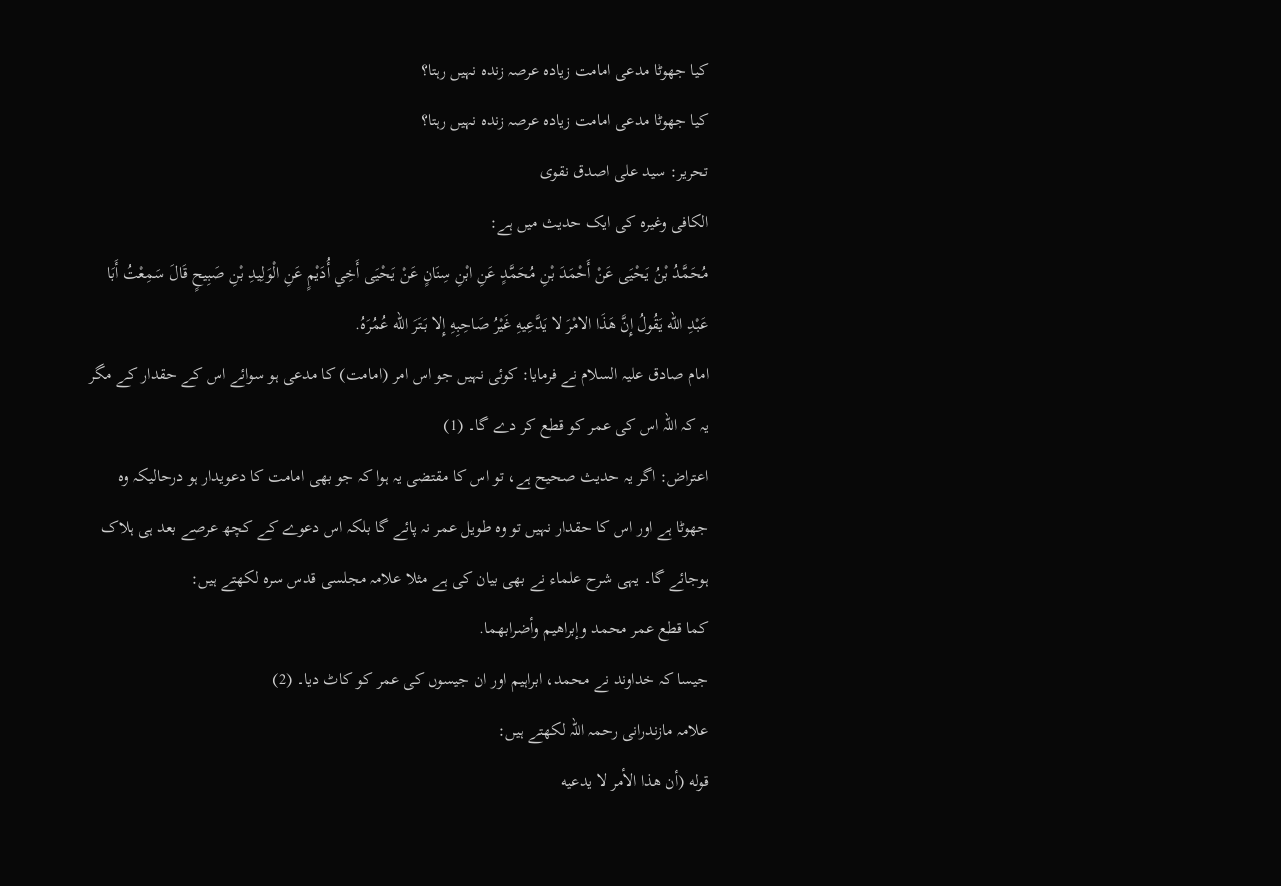کیا جھوٹا مدعی امامت زیادہ عرصہ زندہ نہیں رہتا؟
کیا جھوٹا مدعی امامت زیادہ عرصہ زندہ نہیں رہتا؟
تحریر: سید علی اصدق نقوی
الکافی وغیرہ کی ایک حدیث میں ہے:
مُحَمَّدُ بْنُ يَحْيَى عَنْ أَحْمَدَ بْنِ مُحَمَّدٍ عَنِ ابْنِ سِنَانٍ عَنْ يَحْيَى أَخِي أُدَيْمٍ عَنِ الْوَلِيدِ بْنِ صَبِيحٍ قَالَ سَمِعْتُ أَبَا عَبْدِ الله يَقُولُ إِنَّ هَذَا الامْرَ لا يَدَّعِيهِ غَيْرُ صَاحِبِهِ إِلا بَتَرَ الله عُمُرَهُ.
امام صادق علیہ السلام نے فرمایا: کوئی نہیں جو اس امر (امامت) کا مدعی ہو سوائے اس کے حقدار کے مگر یہ کہ اللہ اس کی عمر کو قطع کر دے گا۔ (1)
اعتراض: اگر یہ حدیث صحیح ہے، تو اس کا مقتضی یہ ہوا کہ جو بھی امامت کا دعویدار ہو درحالیکہ وہ جھوٹا ہے اور اس کا حقدار نہیں تو وہ طویل عمر نہ پائے گا بلکہ اس دعوے کے کچھ عرصے بعد ہی ہلاک ہوجائے گا۔ یہی شرح علماء نے بھی بیان کی ہے مثلا علامہ مجلسی قدس سرہ لکھتے ہیں:
كما قطع عمر محمد وإبراهيم وأضرابهما.
جیسا کہ خداوند نے محمد، ابراہیم اور ان جیسوں کی عمر کو کاٹ دیا۔ (2)
علامہ مازندرانی رحمہ اللہ لکھتے ہیں:
قوله (أن هذا الأمر لا يدعيه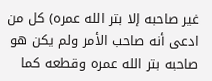غير صاحبه إلا بتر الله عمره) كل من ادعى أنه صاحب الأمر ولم يكن هو صاحبه بتر الله عمره وقطعه كما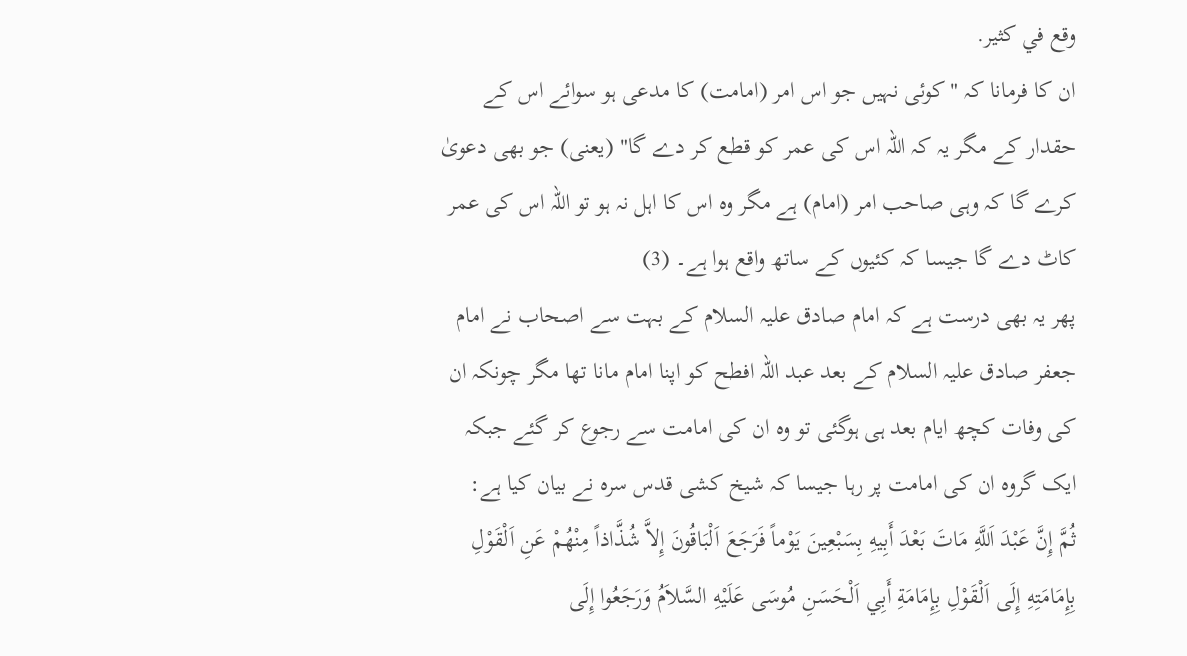وقع في كثير.
ان کا فرمانا کہ "کوئی نہیں جو اس امر (امامت) کا مدعی ہو سوائے اس کے حقدار کے مگر یہ کہ اللہ اس کی عمر کو قطع کر دے گا" (یعنی) جو بھی دعویٰ کرے گا کہ وہی صاحب امر (امام) ہے مگر وہ اس کا اہل نہ ہو تو اللہ اس کی عمر کاٹ دے گا جیسا کہ کئیوں کے ساتھ واقع ہوا ہے۔ (3)
پھر یہ بھی درست ہے کہ امام صادق علیہ السلام کے بہت سے اصحاب نے امام جعفر صادق علیہ السلام کے بعد عبد اللہ افطح کو اپنا امام مانا تھا مگر چونکہ ان کی وفات کچھ ایام بعد ہی ہوگئی تو وہ ان کی امامت سے رجوع کر گئے جبکہ ایک گروہ ان کی امامت پر رہا جیسا کہ شیخ کشی قدس سرہ نے بیان کیا ہے:
ثُمَّ إِنَّ عَبْدَ اَللَّهِ مَاتَ بَعْدَ أَبِيهِ بِسَبْعِينَ يَوْماً فَرَجَعَ اَلْبَاقُونَ إِلاَّ شُذَّاذاً مِنْهُمْ عَنِ اَلْقَوْلِ بِإِمَامَتِهِ إِلَى اَلْقَوْلِ بِإِمَامَةِ أَبِي اَلْحَسَنِ مُوسَى عَلَيْهِ السَّلاَمُ وَرَجَعُوا إِلَى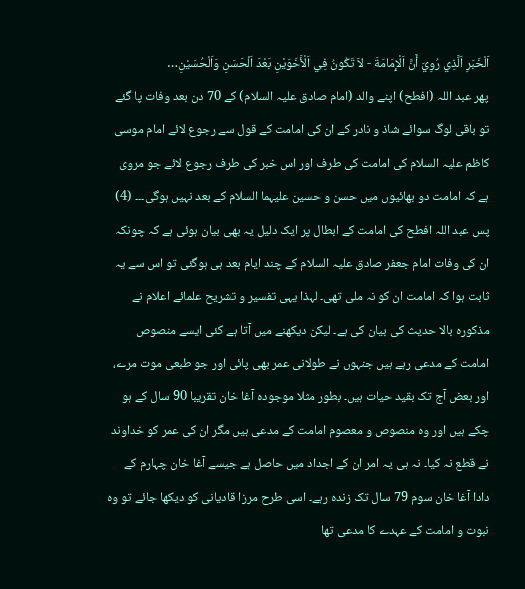اَلْخَبَرِ اَلَّذِي رُوِيَ أَنَّ اَلْإِمَامَةَ - لاَ تَكُونُ فِي اَلْأَخَوَيْنِ بَعْدَ اَلْحَسَنِ وَاَلْحُسَيْنِ…
پھر عبد اللہ (افطح) اپنے والد (امام صادق علیہ السلام) کے 70 دن بعد وفات پا گئے تو باقی لوگ سوائے شاذ و نادر کے ان کی امامت کے قول سے رجوع لائے امام موسی کاظم علیہ السلام کی امامت کی طرف اور اس خبر کی طرف رجوع لائے جو مروی ہے کہ امامت دو بھائیوں میں حسن و حسین علیہما السلام کے بعد نہیں ہوگی۔۔۔ (4)
پس عبد اللہ افطح کی امامت کے ابطال پر ایک دلیل یہ بھی بیان ہوئی ہے کہ چونکہ ان کی وفات امام جعفر صادق علیہ السلام کے چند ایام بعد ہی ہوگئی تو اس سے یہ ثابت ہوا کہ امامت ان کو نہ ملی تھی۔ لہذا یہی تفسیر و تشریح علمائے اعلام نے مذکورہ بالا حدیث کی بیان کی ہے۔ لیکن دیکھنے میں آتا ہے کئی ایسے منصوص امامت کے مدعی رہے ہیں جنہوں نے طولانی عمر بھی پائی اور جو طبعی موت مرے، اور بعض آج تک بقید حیات ہیں۔ بطور مثلا موجودہ آغا خان تقریبا 90 سال کے ہو چکے ہیں اور وہ منصوص و معصوم امامت کے مدعی ہیں مگر ان کی عمر کو خداوند نے قطع نہ کیا۔ نہ ہی یہ امر ان کے اجداد میں حاصل ہے جیسے آغا خان چہارم کے دادا آغا خان سوم 79 سال تک زندہ رہے۔ اسی طرح مرزا قادیانی کو دیکھا جائے تو وہ نبوت و امامت کے عہدے کا مدعی تھا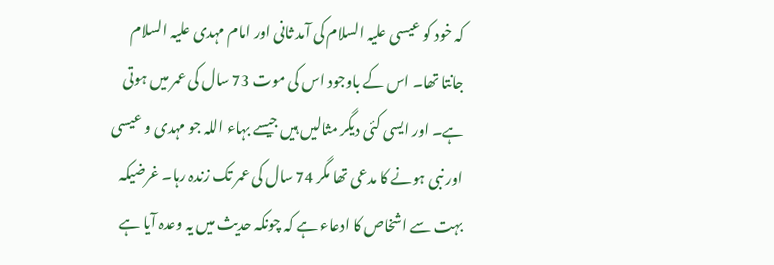کہ خود کو عیسی علیہ السلام کی آمد ثانی اور امام مہدی علیہ السلام جانتا تھا۔ اس کے باوجود اس کی موت 73 سال کی عمر میں ہوتی ہے۔ اور ایسی کئی دیگر مثالیں ہیں جیسے بہاء اللہ جو مہدی و عیسی اور نبی ہونے کا مدعی تھا مگر 74 سال کی عمر تک زندہ رہا۔ غرضیکہ بہت سے اشخاص کا ادعاء ہے کہ چونکہ حدیث میں یہ وعدہ آیا ہے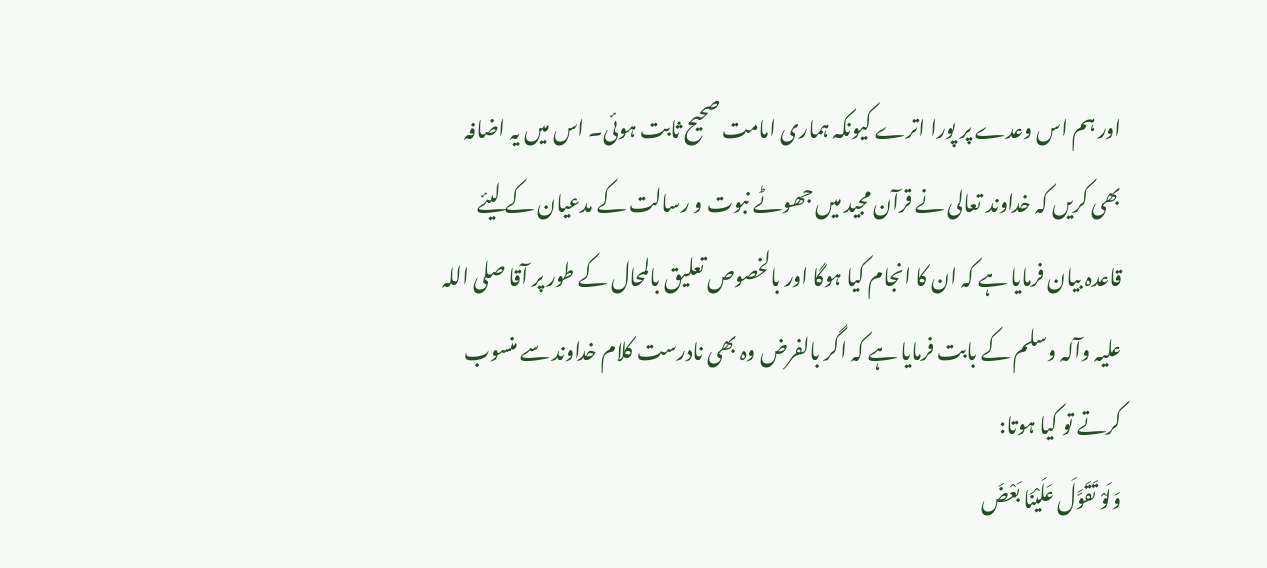اور ہم اس وعدے پر پورا اترے کیونکہ ہماری امامت صحیح ثابت ہوئی۔ اس میں یہ اضافہ بھی کریں کہ خداوند تعالی نے قرآن مجید میں جھوٹے نبوت و رسالت کے مدعیان کے لیئے قاعدہ بیان فرمایا ہے کہ ان کا انجام کیا ہوگا اور بالخصوص تعلیق بالمحال کے طور پر آقا صلی اللہ علیہ وآلہ وسلم کے بابت فرمایا ہے کہ اگر بالفرض وہ بھی نادرست کلام خداوند سے منسوب کرتے تو کیا ہوتا:
وَلَوْ تَقَوَّلَ عَلَيْنَا بَعْضَ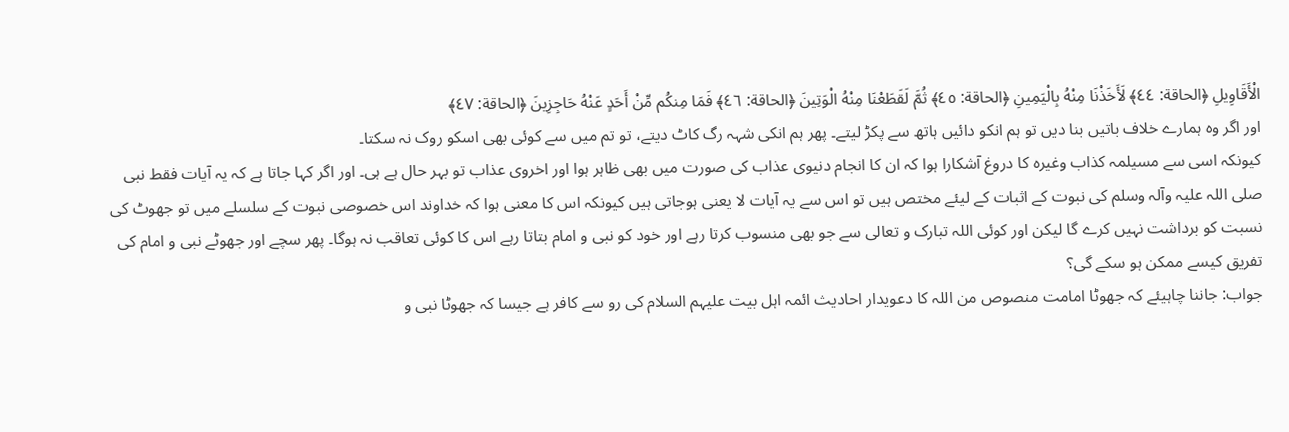الْأَقَاوِيلِ ﴿الحاقة: ٤٤﴾ لَأَخَذْنَا مِنْهُ بِالْيَمِينِ ﴿الحاقة: ٤٥﴾ ثُمَّ لَقَطَعْنَا مِنْهُ الْوَتِينَ ﴿الحاقة: ٤٦﴾ فَمَا مِنكُم مِّنْ أَحَدٍ عَنْهُ حَاجِزِينَ ﴿الحاقة: ٤٧﴾
اور اگر وہ ہمارے خلاف باتیں بنا دیں تو ہم انکو دائیں ہاتھ سے پکڑ لیتے۔ پھر ہم انکی شہہ رگ کاٹ دیتے، تو تم میں سے کوئی بھی اسکو روک نہ سکتا۔
کیونکہ اسی سے مسیلمہ کذاب وغیرہ کا دروغ آشکارا ہوا کہ ان کا انجام دنیوی عذاب کی صورت میں بھی ظاہر ہوا اور اخروی عذاب تو بہر حال ہے ہی۔ اور اگر کہا جاتا ہے کہ یہ آیات فقط نبی صلی اللہ علیہ وآلہ وسلم کی نبوت کے اثبات کے لیئے مختص ہیں تو اس سے یہ آیات لا یعنی ہوجاتی ہیں کیونکہ اس کا معنی ہوا کہ خداوند اس خصوصی نبوت کے سلسلے میں تو جھوٹ کی نسبت کو برداشت نہیں کرے گا لیکن اور کوئی اللہ تبارک و تعالی سے جو بھی منسوب کرتا رہے اور خود کو نبی و امام بتاتا رہے اس کا کوئی تعاقب نہ ہوگا۔ پھر سچے اور جھوٹے نبی و امام کی تفریق کیسے ممکن ہو سکے گی؟
جواب: جاننا چاہیئے کہ جھوٹا امامت منصوص من اللہ کا دعویدار احادیث ائمہ اہل بیت علیہم السلام کی رو سے کافر ہے جیسا کہ جھوٹا نبی و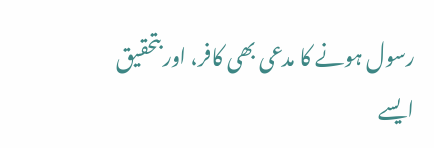رسول ہونے کا مدعی بھی کافر، اور بتحقیق ایسے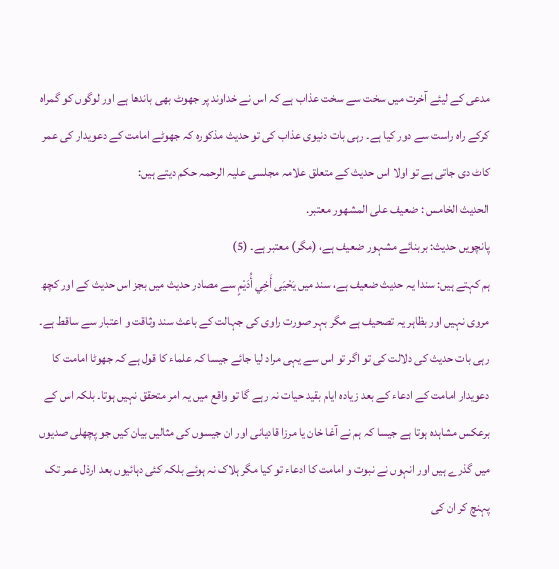مدعی کے لیئے آخرت میں سخت سے سخت عذاب ہے کہ اس نے خداوند پر جھوٹ بھی باندھا ہے اور لوگوں کو گمراہ کرکے راہ راست سے دور کیا ہے۔ رہی بات دنیوی عذاب کی تو حدیث مذکورہ کہ جھوٹے امامت کے دعویدار کی عمر کاٹ دی جاتی ہے تو اولا اس حدیث کے متعلق علامہ مجلسی علیہ الرحمہ حکم دیتے ہیں:
الحديث الخامس : ضعيف على المشهور معتبر.
پانچویں حدیث: بربنائے مشہور ضعیف ہے، (مگر) معتبر ہے۔ (5)
ہم کہتے ہیں: سندا یہ حدیث ضعیف ہے، سند میں يَحْيَى أَخِي أُدَيْمٍ سے مصادر حدیث میں بجز اس حدیث کے اور کچھ مروی نہیں اور بظاہر یہ تصحیف ہے مگر بہر صورت راوی کی جہالت کے باعث سند وثاقت و اعتبار سے ساقط ہے۔ رہی بات حدیث کی دلالت کی تو اگر تو اس سے یہی مراد لیا جائے جیسا کہ علماء کا قول ہے کہ جھوٹا امامت کا دعویدار امامت کے ادعاء کے بعد زیادہ ایام بقید حیات نہ رہے گا تو واقع میں یہ امر متحقق نہیں ہوتا۔ بلکہ اس کے برعکس مشاہدہ ہوتا ہے جیسا کہ ہم نے آغا خان یا مرزا قادیانی اور ان جیسوں کی مثالیں بیان کیں جو پچھلی صدیوں میں گذرے ہیں اور انہوں نے نبوت و امامت کا ادعاء تو کیا مگر ہلاک نہ ہوئے بلکہ کئی دہائیوں بعد ارذل عمر تک پہنچ کر ان کی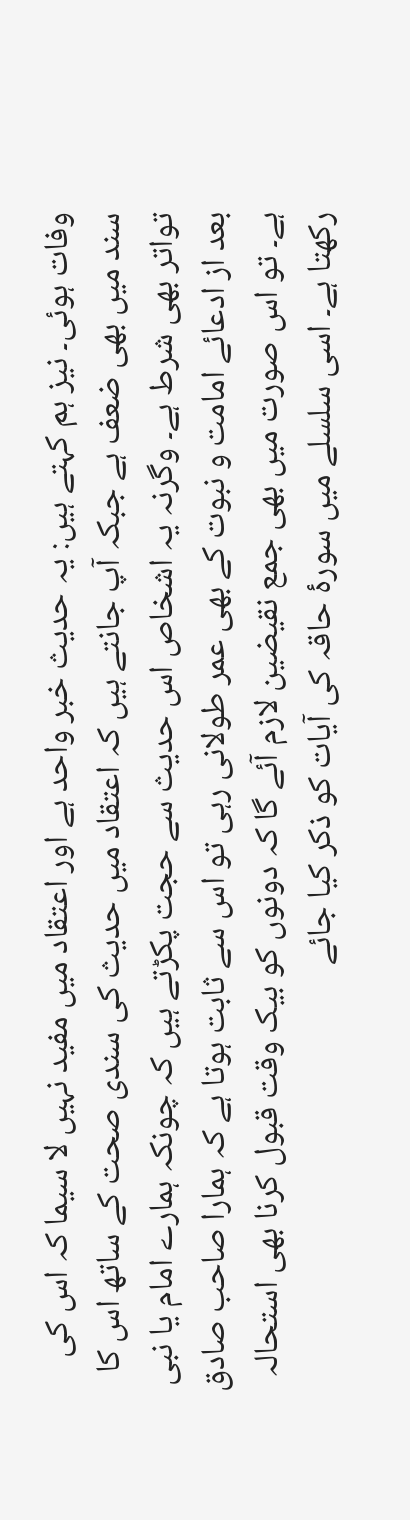وفات ہوئی۔ نیز ہم کہتے ہیں: یہ حدیث خبر واحد ہے اور اعتقاد میں مفید نہیں لا سیما کہ اس کی سند میں بھی ضعف ہے جبکہ آپ جانتے ہیں کہ اعتقاد میں حدیث کی سندی صحت کے ساتھ اس کا تواتر بھی شرط ہے۔ وگرنہ یہ اشخاص اس حدیث سے حجت پکڑتے ہیں کہ چونکہ ہمارے امام یا نبی بعد از ادعائے امامت و نبوت کے بھی عمر طولانی رہی تو اس سے ثابت ہوتا ہے کہ ہمارا صاحب صادق ہے۔ تو اس صورت میں بھی جمع نقیضین لازم آئے گا کہ دونوں کو بیک وقت قبول کرنا بھی استحالہ رکھتا ہے۔ اسی سلسلے میں سورۂ حاقہ کی آیات کو ذکر کیا جائے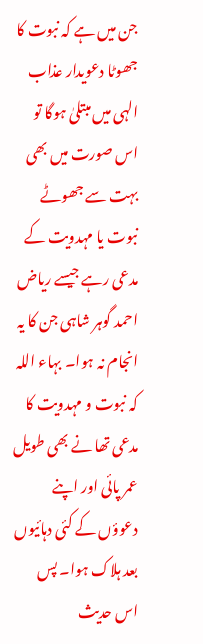جن میں ہے کہ نبوت کا جھوٹا دعویدار عذاب الہی میں مبتلیٰ ہوگا تو اس صورت میں بھی بہت سے جھوٹے نبوت یا مہدویت کے مدعی رہے جیسے ریاض احمد گوہر شاہی جن کا یہ انجام نہ ہوا۔ بہاء اللہ کہ نبوت و مہدویت کا مدعی تھا نے بھی طویل عمر پائی اور اپنے دعوؤں کے کئی دہائیوں بعد ہلاک ہوا۔ پس اس حدیث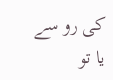کی رو سے یا تو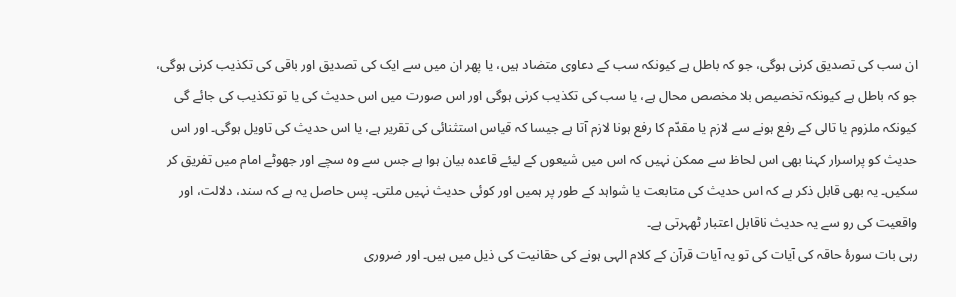ان سب کی تصدیق کرنی ہوگی، جو کہ باطل ہے کیونکہ سب کے دعاوی متضاد ہیں، یا پھر ان میں سے ایک کی تصدیق اور باقی کی تکذیب کرنی ہوگی، جو کہ باطل ہے کیونکہ تخصیص بلا مخصص محال ہے، یا سب کی تکذیب کرنی ہوگی اور اس صورت میں اس حدیث کی یا تو تکذیب کی جائے گی کیونکہ ملزوم یا تالی کے رفع ہونے سے لازم یا مقدّم کا رفع ہونا لازم آتا ہے جیسا کہ قیاس استثنائی کی تقریر ہے، یا اس حدیث کی تاویل ہوگی۔ اور اس حدیث کو پراسرار کہنا بھی اس لحاظ سے ممکن نہیں کہ اس میں شیعوں کے لیئے قاعدہ بیان ہوا ہے جس سے وہ سچے اور جھوٹے امام میں تفریق کر سکیں۔ یہ بھی قابل ذکر ہے کہ اس حدیث کی متابعت یا شواہد کے طور پر ہمیں اور کوئی حدیث نہیں ملتی۔ پس حاصل یہ ہے کہ سند، دلالت، اور واقعیت کی رو سے یہ حدیث ناقابل اعتبار ٹھہرتی ہے۔
رہی بات سورۂ حاقہ کی آیات کی تو یہ آیات قرآن کے کلام الہی ہونے کی حقانیت کی ذیل میں ہیں۔ اور ضروری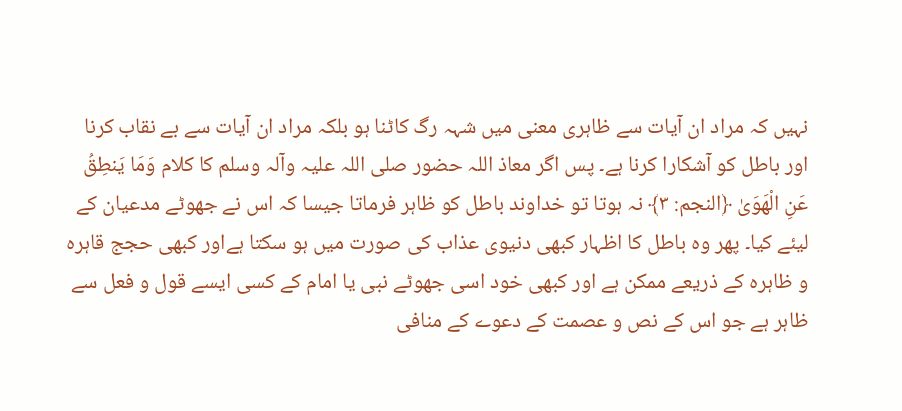نہیں کہ مراد ان آیات سے ظاہری معنی میں شہہ رگ کاٹنا ہو بلکہ مراد ان آیات سے بے نقاب کرنا اور باطل کو آشکارا کرنا ہے۔ پس اگر معاذ اللہ حضور صلی اللہ علیہ وآلہ وسلم کا کلام وَمَا يَنطِقُ عَنِ الْهَوَىٰ ﴿النجم: ٣﴾ نہ ہوتا تو خداوند باطل کو ظاہر فرماتا جیسا کہ اس نے جھوٹے مدعیان کے لیئے کیا۔ پھر وہ باطل کا اظہار کبھی دنیوی عذاب کی صورت میں ہو سکتا ہےاور کبھی حجج قاہرہ و ظاہرہ کے ذریعے ممکن ہے اور کبھی خود اسی جھوٹے نبی یا امام کے کسی ایسے قول و فعل سے ظاہر ہے جو اس کے نص و عصمت کے دعوے کے منافی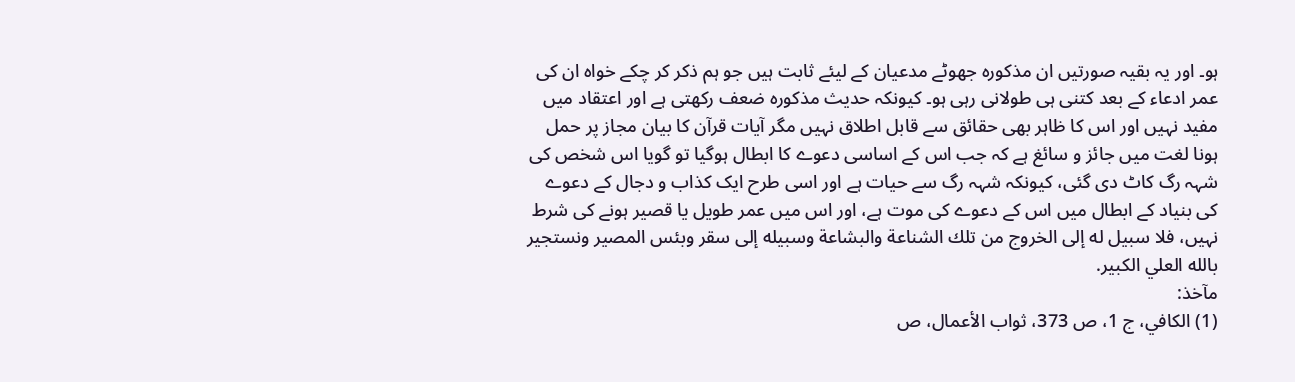ہو۔ اور یہ بقیہ صورتیں ان مذکورہ جھوٹے مدعیان کے لیئے ثابت ہیں جو ہم ذکر کر چکے خواہ ان کی عمر ادعاء کے بعد کتنی ہی طولانی رہی ہو۔ کیونکہ حدیث مذکورہ ضعف رکھتی ہے اور اعتقاد میں مفید نہیں اور اس کا ظاہر بھی حقائق سے قابل اطلاق نہیں مگر آیات قرآن کا بیان مجاز پر حمل ہونا لغت میں جائز و سائغ ہے کہ جب اس کے اساسی دعوے کا ابطال ہوگیا تو گویا اس شخص کی شہہ رگ کاٹ دی گئی، کیونکہ شہہ رگ سے حیات ہے اور اسی طرح ایک کذاب و دجال کے دعوے کی بنیاد کے ابطال میں اس کے دعوے کی موت ہے، اور اس میں عمر طویل یا قصیر ہونے کی شرط نہیں، فلا سبيل له إلى الخروج من تلك الشناعة والبشاعة وسبيله إلى سقر وبئس المصير ونستجير بالله العلي الكبير.
مآخذ:
(1) الكافي، ج 1، ص 373، ثواب الأعمال، ص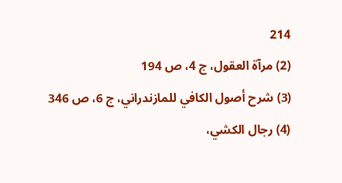214
(2) مرآة العقول، ج 4، ص 194
(3) شرح أصول الكافي للمازندراني، ج 6، ص 346
(4) رجال الكشي،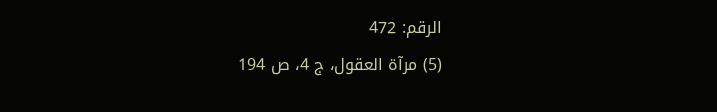الرقم: 472
(5) مرآة العقول، ج 4، ص 194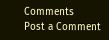Comments
Post a Comment